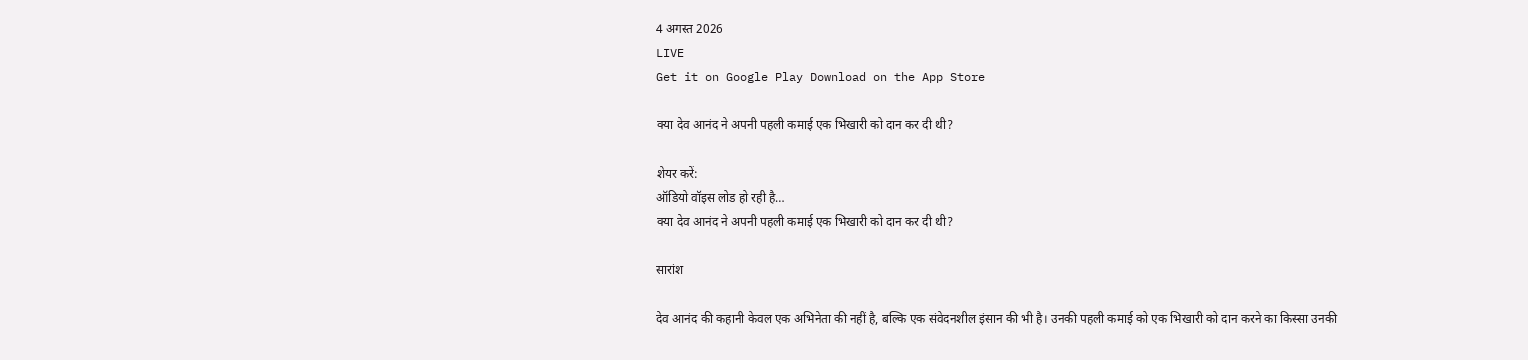4 अगस्त 2026
LIVE
Get it on Google Play Download on the App Store

क्या देव आनंद ने अपनी पहली कमाई एक भिखारी को दान कर दी थी?

शेयर करें:
ऑडियो वॉइस लोड हो रही है…
क्या देव आनंद ने अपनी पहली कमाई एक भिखारी को दान कर दी थी?

सारांश

देव आनंद की कहानी केवल एक अभिनेता की नहीं है, बल्कि एक संवेदनशील इंसान की भी है। उनकी पहली कमाई को एक भिखारी को दान करने का किस्सा उनकी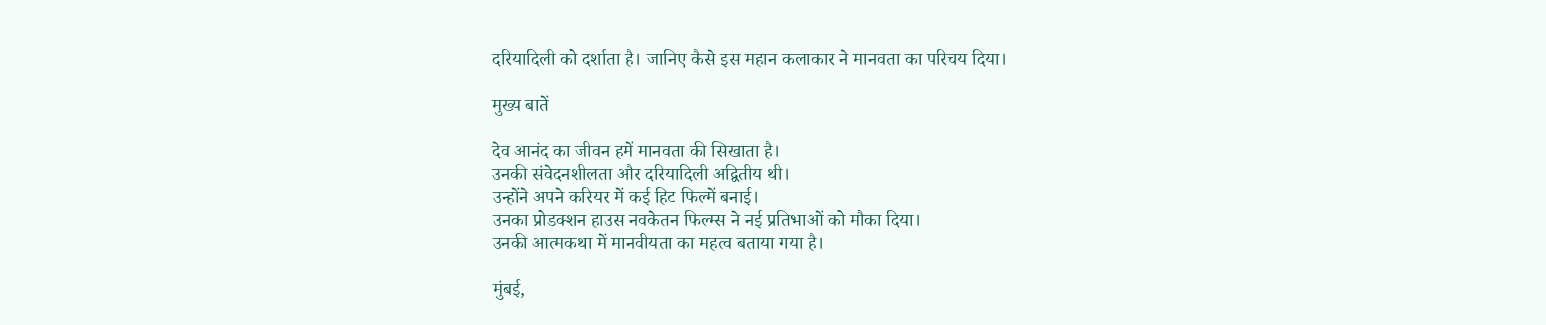दरियादिली को दर्शाता है। जानिए कैसे इस महान कलाकार ने मानवता का परिचय दिया।

मुख्य बातें

देव आनंद का जीवन हमें मानवता की सिखाता है।
उनकी संवेदनशीलता और दरियादिली अद्वितीय थी।
उन्होंने अपने करियर में कई हिट फिल्में बनाई।
उनका प्रोडक्शन हाउस नवकेतन फिल्म्स ने नई प्रतिभाओं को मौका दिया।
उनकी आत्मकथा में मानवीयता का महत्व बताया गया है।

मुंबई,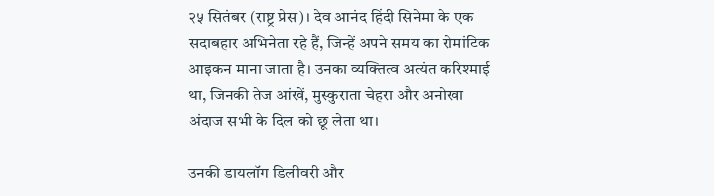२५ सितंबर (राष्ट्र प्रेस)। देव आनंद हिंदी सिनेमा के एक सदाबहार अभिनेता रहे हैं, जिन्हें अपने समय का रोमांटिक आइकन माना जाता है। उनका व्यक्तित्व अत्यंत करिश्माई था, जिनकी तेज आंखें, मुस्कुराता चेहरा और अनोखा अंदाज सभी के दिल को छू लेता था।

उनकी डायलॉग डिलीवरी और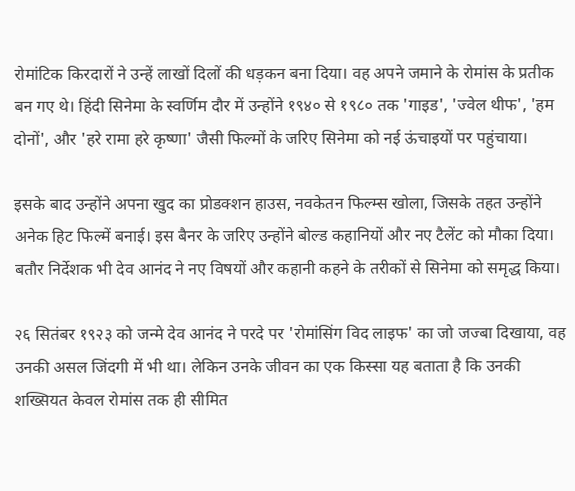रोमांटिक किरदारों ने उन्हें लाखों दिलों की धड़कन बना दिया। वह अपने जमाने के रोमांस के प्रतीक बन गए थे। हिंदी सिनेमा के स्वर्णिम दौर में उन्होंने १९४० से १९८० तक 'गाइड', 'ज्वेल थीफ', 'हम दोनों', और 'हरे रामा हरे कृष्णा' जैसी फिल्मों के जरिए सिनेमा को नई ऊंचाइयों पर पहुंचाया।

इसके बाद उन्होंने अपना खुद का प्रोडक्शन हाउस, नवकेतन फिल्म्स खोला, जिसके तहत उन्होंने अनेक हिट फिल्में बनाई। इस बैनर के जरिए उन्होंने बोल्ड कहानियों और नए टैलेंट को मौका दिया। बतौर निर्देशक भी देव आनंद ने नए विषयों और कहानी कहने के तरीकों से सिनेमा को समृद्ध किया।

२६ सितंबर १९२३ को जन्मे देव आनंद ने परदे पर 'रोमांसिंग विद लाइफ' का जो जज्बा दिखाया, वह उनकी असल जिंदगी में भी था। लेकिन उनके जीवन का एक किस्सा यह बताता है कि उनकी शख्सियत केवल रोमांस तक ही सीमित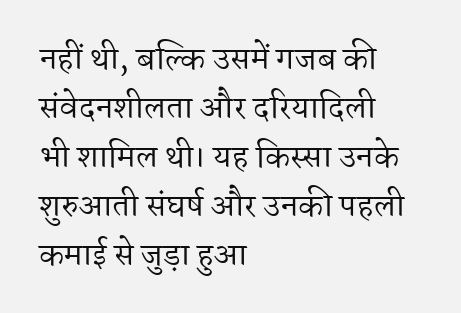नहीं थी, बल्कि उसमें गजब की संवेदनशीलता और दरियादिली भी शामिल थी। यह किस्सा उनके शुरुआती संघर्ष और उनकी पहली कमाई से जुड़ा हुआ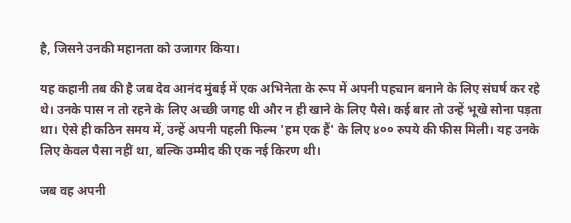है, जिसने उनकी महानता को उजागर किया।

यह कहानी तब की है जब देव आनंद मुंबई में एक अभिनेता के रूप में अपनी पहचान बनाने के लिए संघर्ष कर रहे थे। उनके पास न तो रहने के लिए अच्छी जगह थी और न ही खाने के लिए पैसे। कई बार तो उन्हें भूखे सोना पड़ता था। ऐसे ही कठिन समय में, उन्हें अपनी पहली फिल्म 'हम एक हैं' के लिए ४०० रुपये की फीस मिली। यह उनके लिए केवल पैसा नहीं था, बल्कि उम्मीद की एक नई किरण थी।

जब वह अपनी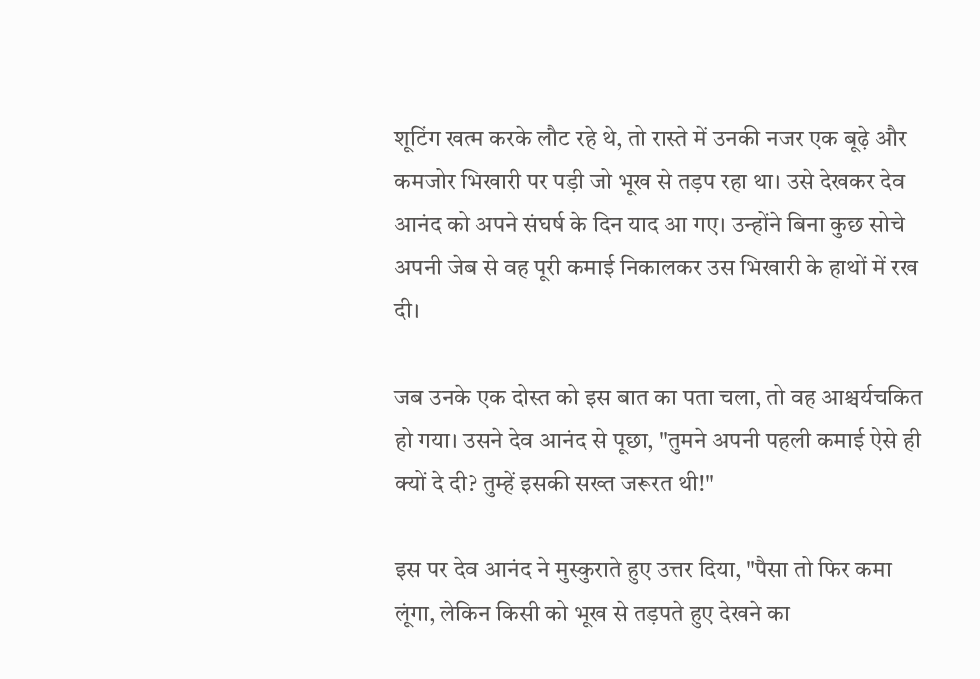शूटिंग खत्म करके लौट रहे थे, तो रास्ते में उनकी नजर एक बूढ़े और कमजोर भिखारी पर पड़ी जो भूख से तड़प रहा था। उसे देखकर देव आनंद को अपने संघर्ष के दिन याद आ गए। उन्होंने बिना कुछ सोचे अपनी जेब से वह पूरी कमाई निकालकर उस भिखारी के हाथों में रख दी।

जब उनके एक दोस्त को इस बात का पता चला, तो वह आश्चर्यचकित हो गया। उसने देव आनंद से पूछा, "तुमने अपनी पहली कमाई ऐसे ही क्यों दे दी? तुम्हें इसकी सख्त जरूरत थी!"

इस पर देव आनंद ने मुस्कुराते हुए उत्तर दिया, "पैसा तो फिर कमा लूंगा, लेकिन किसी को भूख से तड़पते हुए देखने का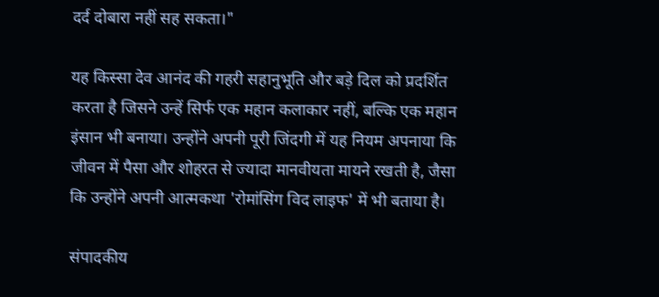दर्द दोबारा नहीं सह सकता।"

यह किस्सा देव आनंद की गहरी सहानुभूति और बड़े दिल को प्रदर्शित करता है जिसने उन्हें सिर्फ एक महान कलाकार नहीं, बल्कि एक महान इंसान भी बनाया। उन्होंने अपनी पूरी जिंदगी में यह नियम अपनाया कि जीवन में पैसा और शोहरत से ज्यादा मानवीयता मायने रखती है, जैसा कि उन्होंने अपनी आत्मकथा 'रोमांसिंग विद लाइफ' में भी बताया है।

संपादकीय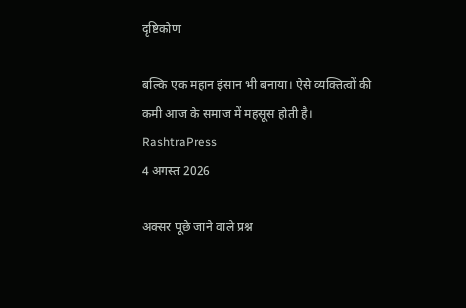दृष्टिकोण

बल्कि एक महान इंसान भी बनाया। ऐसे व्यक्तित्वों की कमी आज के समाज में महसूस होती है।
RashtraPress
4 अगस्त 2026

अक्सर पूछे जाने वाले प्रश्न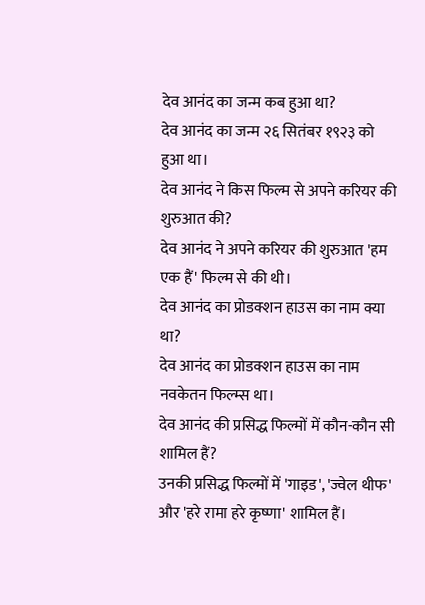देव आनंद का जन्म कब हुआ था?
देव आनंद का जन्म २६ सितंबर १९२३ को हुआ था।
देव आनंद ने किस फिल्म से अपने करियर की शुरुआत की?
देव आनंद ने अपने करियर की शुरुआत 'हम एक हैं' फिल्म से की थी।
देव आनंद का प्रोडक्शन हाउस का नाम क्या था?
देव आनंद का प्रोडक्शन हाउस का नाम नवकेतन फिल्म्स था।
देव आनंद की प्रसिद्ध फिल्मों में कौन-कौन सी शामिल हैं?
उनकी प्रसिद्ध फिल्मों में 'गाइड', 'ज्वेल थीफ' और 'हरे रामा हरे कृष्णा' शामिल हैं।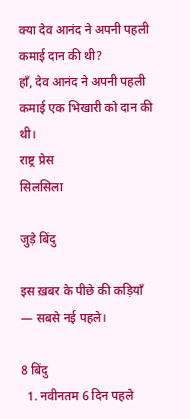क्या देव आनंद ने अपनी पहली कमाई दान की थी?
हाँ, देव आनंद ने अपनी पहली कमाई एक भिखारी को दान की थी।
राष्ट्र प्रेस
सिलसिला

जुड़े बिंदु

इस ख़बर के पीछे की कड़ियाँ — सबसे नई पहले।

8 बिंदु
  1. नवीनतम 6 दिन पहले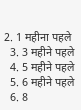2. 1 महीना पहले
  3. 3 महीने पहले
  4. 5 महीने पहले
  5. 6 महीने पहले
  6. 8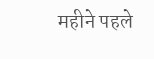महीने पहले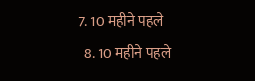7. 10 महीने पहले
  8. 10 महीने पहले